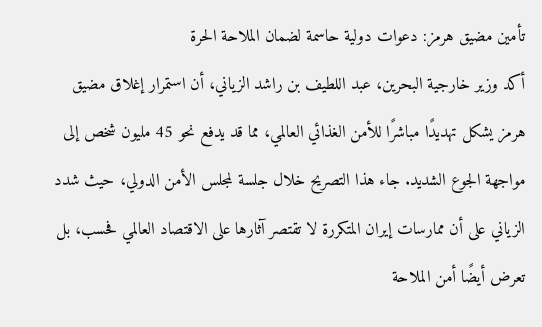تأمين مضيق هرمز: دعوات دولية حاسمة لضمان الملاحة الحرة
أكد وزير خارجية البحرين، عبد اللطيف بن راشد الزياني، أن استمرار إغلاق مضيق هرمز يشكل تهديدًا مباشرًا للأمن الغذائي العالمي، مما قد يدفع نحو 45 مليون شخص إلى مواجهة الجوع الشديد. جاء هذا التصريح خلال جلسة لمجلس الأمن الدولي، حيث شدد الزياني على أن ممارسات إيران المتكررة لا تقتصر آثارها على الاقتصاد العالمي فحسب، بل تعرض أيضًا أمن الملاحة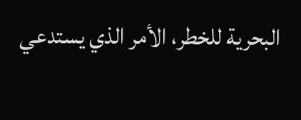البحرية للخطر، الأمر الذي يستدعي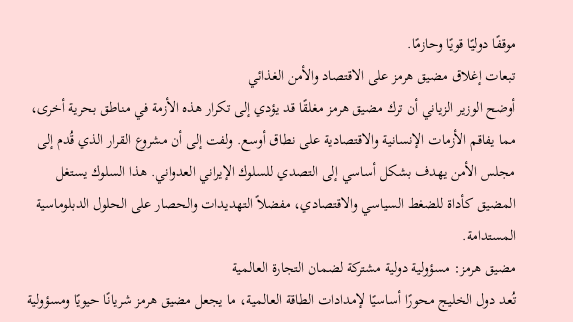موقفًا دوليًا قويًا وحازمًا.
تبعات إغلاق مضيق هرمز على الاقتصاد والأمن الغذائي
أوضح الوزير الزياني أن ترك مضيق هرمز مغلقًا قد يؤدي إلى تكرار هذه الأزمة في مناطق بحرية أخرى، مما يفاقم الأزمات الإنسانية والاقتصادية على نطاق أوسع. ولفت إلى أن مشروع القرار الذي قُدم إلى مجلس الأمن يهدف بشكل أساسي إلى التصدي للسلوك الإيراني العدواني. هذا السلوك يستغل المضيق كأداة للضغط السياسي والاقتصادي، مفضلاً التهديدات والحصار على الحلول الدبلوماسية المستدامة.
مضيق هرمز: مسؤولية دولية مشتركة لضمان التجارة العالمية
تُعد دول الخليج محورًا أساسيًا لإمدادات الطاقة العالمية، ما يجعل مضيق هرمز شريانًا حيويًا ومسؤولية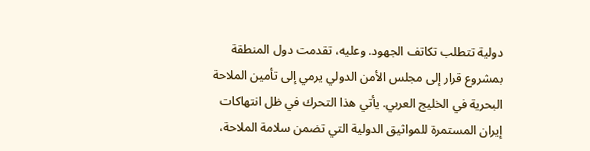دولية تتطلب تكاتف الجهود. وعليه، تقدمت دول المنطقة بمشروع قرار إلى مجلس الأمن الدولي يرمي إلى تأمين الملاحة البحرية في الخليج العربي. يأتي هذا التحرك في ظل انتهاكات إيران المستمرة للمواثيق الدولية التي تضمن سلامة الملاحة،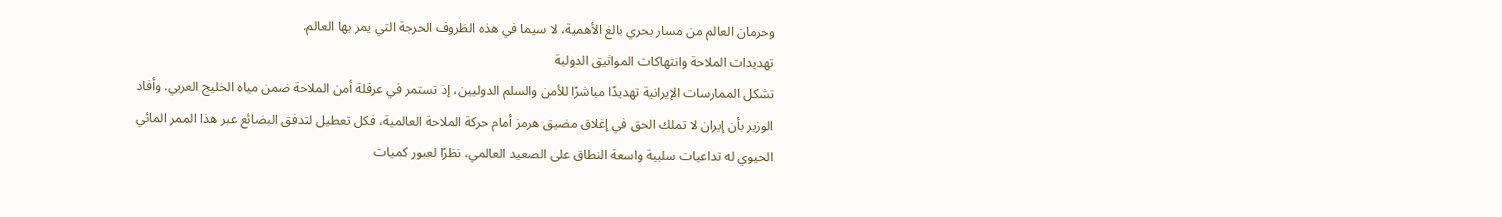وحرمان العالم من مسار بحري بالغ الأهمية، لا سيما في هذه الظروف الحرجة التي يمر بها العالم.
تهديدات الملاحة وانتهاكات المواثيق الدولية
تشكل الممارسات الإيرانية تهديدًا مباشرًا للأمن والسلم الدوليين، إذ تستمر في عرقلة أمن الملاحة ضمن مياه الخليج العربي. وأفاد الوزير بأن إيران لا تملك الحق في إغلاق مضيق هرمز أمام حركة الملاحة العالمية، فكل تعطيل لتدفق البضائع عبر هذا الممر المائي الحيوي له تداعيات سلبية واسعة النطاق على الصعيد العالمي، نظرًا لعبور كميات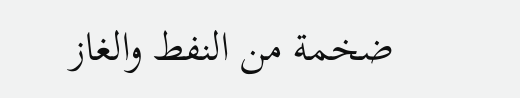ضخمة من النفط والغاز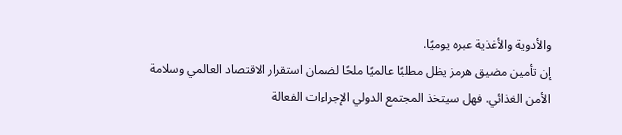والأدوية والأغذية عبره يوميًا.
إن تأمين مضيق هرمز يظل مطلبًا عالميًا ملحًا لضمان استقرار الاقتصاد العالمي وسلامة الأمن الغذائي. فهل سيتخذ المجتمع الدولي الإجراءات الفعالة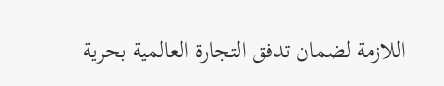اللازمة لضمان تدفق التجارة العالمية بحرية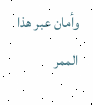وأمان عبر هذا الممر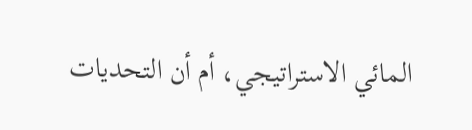المائي الاستراتيجي، أم أن التحديات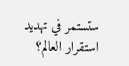ستستمر في تهديد استقرار العالم؟